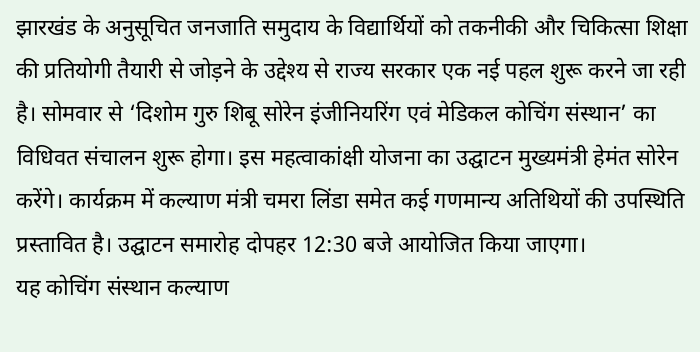झारखंड के अनुसूचित जनजाति समुदाय के विद्यार्थियों को तकनीकी और चिकित्सा शिक्षा की प्रतियोगी तैयारी से जोड़ने के उद्देश्य से राज्य सरकार एक नई पहल शुरू करने जा रही है। सोमवार से ‘दिशोम गुरु शिबू सोरेन इंजीनियरिंग एवं मेडिकल कोचिंग संस्थान’ का विधिवत संचालन शुरू होगा। इस महत्वाकांक्षी योजना का उद्घाटन मुख्यमंत्री हेमंत सोरेन करेंगे। कार्यक्रम में कल्याण मंत्री चमरा लिंडा समेत कई गणमान्य अतिथियों की उपस्थिति प्रस्तावित है। उद्घाटन समारोह दोपहर 12:30 बजे आयोजित किया जाएगा।
यह कोचिंग संस्थान कल्याण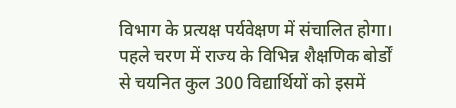विभाग के प्रत्यक्ष पर्यवेक्षण में संचालित होगा। पहले चरण में राज्य के विभिन्न शैक्षणिक बोर्डों से चयनित कुल 300 विद्यार्थियों को इसमें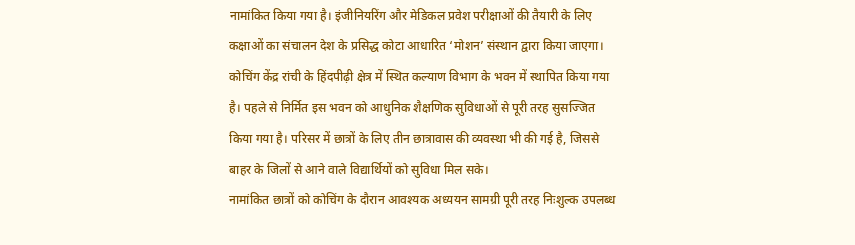नामांकित किया गया है। इंजीनियरिंग और मेडिकल प्रवेश परीक्षाओं की तैयारी के लिए कक्षाओं का संचालन देश के प्रसिद्ध कोटा आधारित ‘मोशन’ संस्थान द्वारा किया जाएगा।
कोचिंग केंद्र रांची के हिंदपीढ़ी क्षेत्र में स्थित कल्याण विभाग के भवन में स्थापित किया गया है। पहले से निर्मित इस भवन को आधुनिक शैक्षणिक सुविधाओं से पूरी तरह सुसज्जित किया गया है। परिसर में छात्रों के लिए तीन छात्रावास की व्यवस्था भी की गई है, जिससे बाहर के जिलों से आने वाले विद्यार्थियों को सुविधा मिल सके।
नामांकित छात्रों को कोचिंग के दौरान आवश्यक अध्ययन सामग्री पूरी तरह निःशुल्क उपलब्ध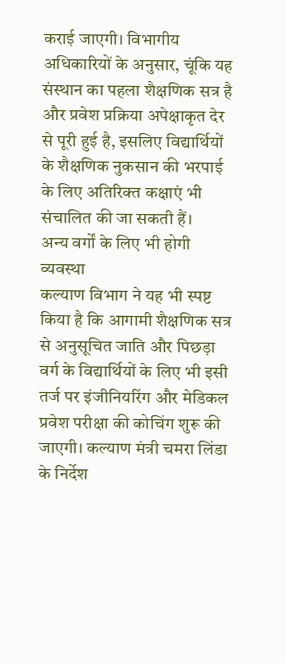कराई जाएगी। विभागीय अधिकारियों के अनुसार, चूंकि यह संस्थान का पहला शैक्षणिक सत्र है और प्रवेश प्रक्रिया अपेक्षाकृत देर से पूरी हुई है, इसलिए विद्यार्थियों के शैक्षणिक नुकसान की भरपाई के लिए अतिरिक्त कक्षाएं भी संचालित की जा सकती हैं।
अन्य वर्गों के लिए भी होगी व्यवस्था
कल्याण विभाग ने यह भी स्पष्ट किया है कि आगामी शैक्षणिक सत्र से अनुसूचित जाति और पिछड़ा वर्ग के विद्यार्थियों के लिए भी इसी तर्ज पर इंजीनियरिंग और मेडिकल प्रवेश परीक्षा की कोचिंग शुरू की जाएगी। कल्याण मंत्री चमरा लिंडा के निर्देश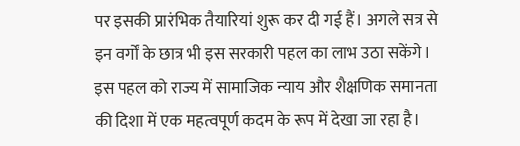पर इसकी प्रारंभिक तैयारियां शुरू कर दी गई हैं। अगले सत्र से इन वर्गों के छात्र भी इस सरकारी पहल का लाभ उठा सकेंगे।
इस पहल को राज्य में सामाजिक न्याय और शैक्षणिक समानता की दिशा में एक महत्वपूर्ण कदम के रूप में देखा जा रहा है।